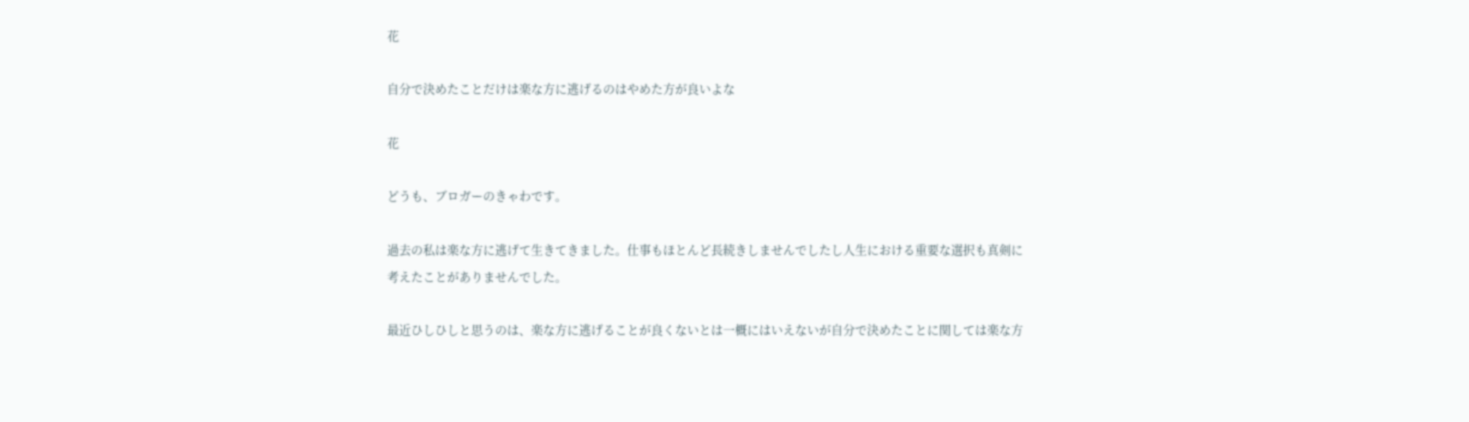花

自分で決めたことだけは楽な方に逃げるのはやめた方が良いよな

花

どうも、ブロガーのきゃわです。

過去の私は楽な方に逃げて生きてきました。仕事もほとんど長続きしませんでしたし人生における重要な選択も真剣に考えたことがありませんでした。

最近ひしひしと思うのは、楽な方に逃げることが良くないとは一概にはいえないが自分で決めたことに関しては楽な方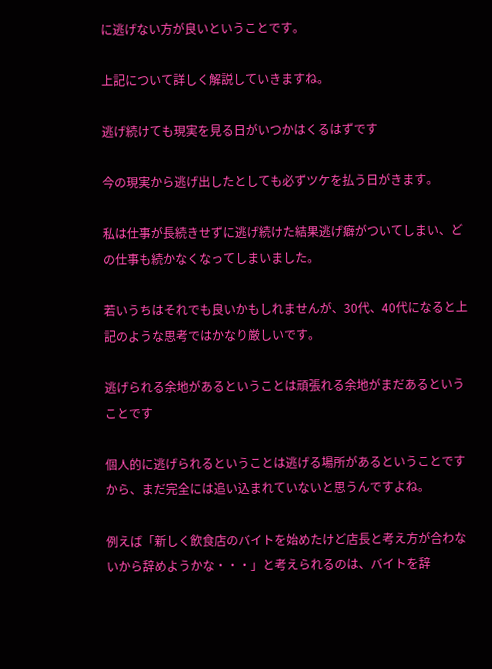に逃げない方が良いということです。

上記について詳しく解説していきますね。

逃げ続けても現実を見る日がいつかはくるはずです

今の現実から逃げ出したとしても必ずツケを払う日がきます。

私は仕事が長続きせずに逃げ続けた結果逃げ癖がついてしまい、どの仕事も続かなくなってしまいました。

若いうちはそれでも良いかもしれませんが、30代、40代になると上記のような思考ではかなり厳しいです。

逃げられる余地があるということは頑張れる余地がまだあるということです

個人的に逃げられるということは逃げる場所があるということですから、まだ完全には追い込まれていないと思うんですよね。

例えば「新しく飲食店のバイトを始めたけど店長と考え方が合わないから辞めようかな・・・」と考えられるのは、バイトを辞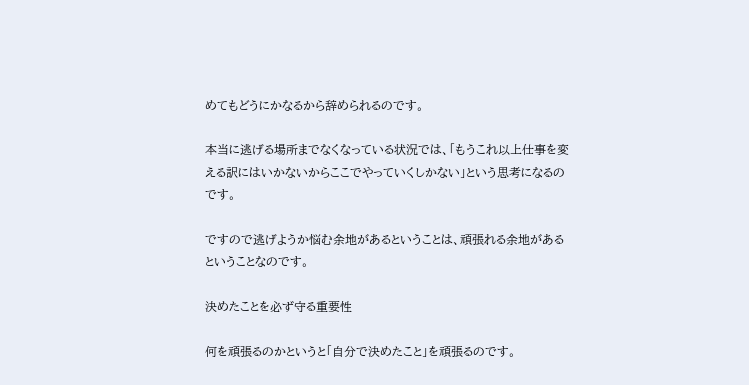めてもどうにかなるから辞められるのです。

本当に逃げる場所までなくなっている状況では、「もうこれ以上仕事を変える訳にはいかないからここでやっていくしかない」という思考になるのです。

ですので逃げようか悩む余地があるということは、頑張れる余地があるということなのです。

決めたことを必ず守る重要性

何を頑張るのかというと「自分で決めたこと」を頑張るのです。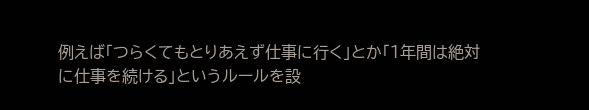例えば「つらくてもとりあえず仕事に行く」とか「1年間は絶対に仕事を続ける」というルールを設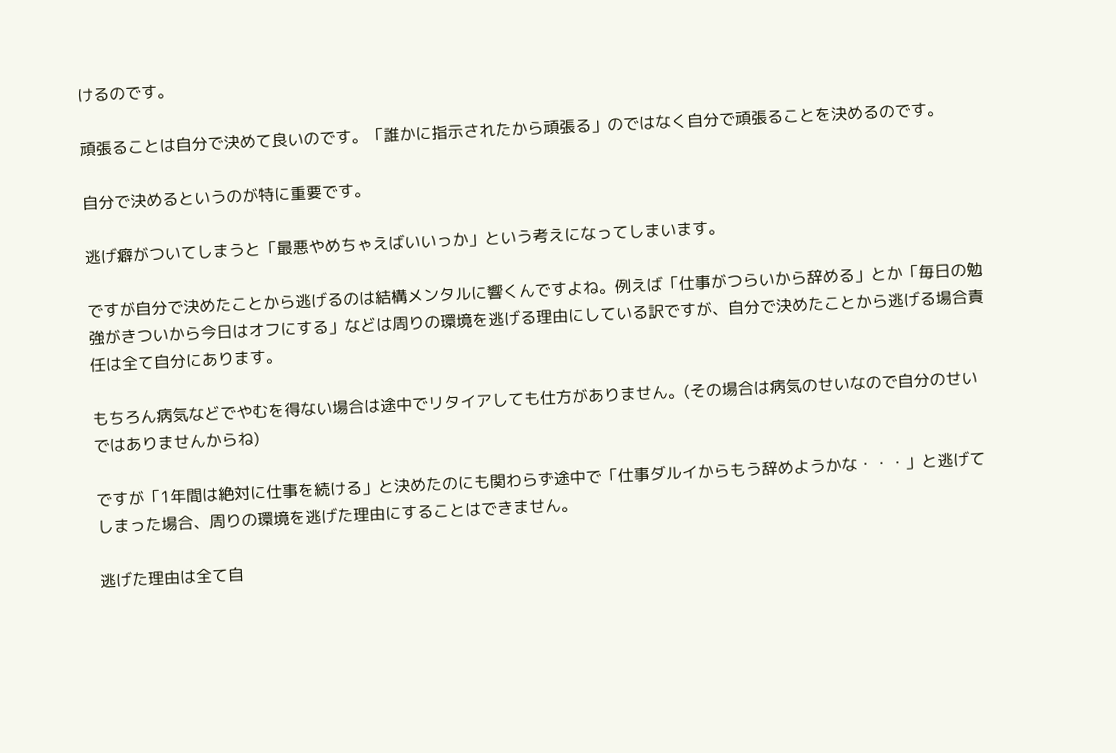けるのです。

頑張ることは自分で決めて良いのです。「誰かに指示されたから頑張る」のではなく自分で頑張ることを決めるのです。

自分で決めるというのが特に重要です。

逃げ癖がついてしまうと「最悪やめちゃえばいいっか」という考えになってしまいます。

ですが自分で決めたことから逃げるのは結構メンタルに響くんですよね。例えば「仕事がつらいから辞める」とか「毎日の勉強がきついから今日はオフにする」などは周りの環境を逃げる理由にしている訳ですが、自分で決めたことから逃げる場合責任は全て自分にあります。

もちろん病気などでやむを得ない場合は途中でリタイアしても仕方がありません。(その場合は病気のせいなので自分のせいではありませんからね)

ですが「1年間は絶対に仕事を続ける」と決めたのにも関わらず途中で「仕事ダルイからもう辞めようかな・・・」と逃げてしまった場合、周りの環境を逃げた理由にすることはできません。

逃げた理由は全て自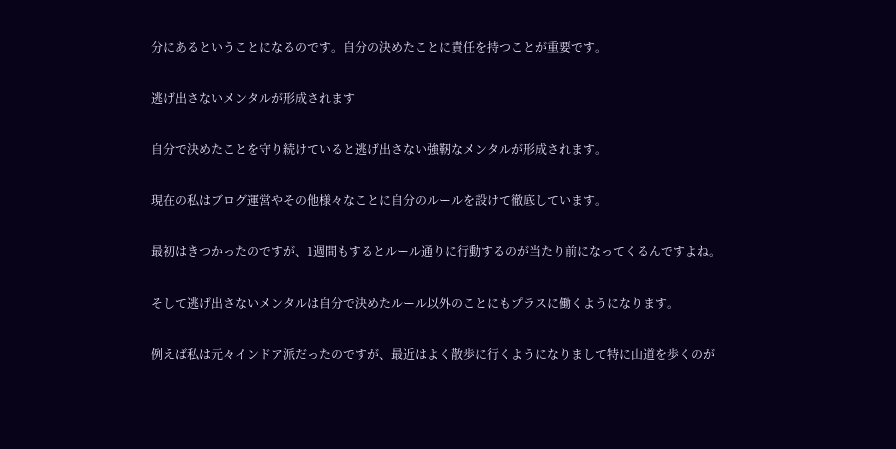分にあるということになるのです。自分の決めたことに責任を持つことが重要です。

逃げ出さないメンタルが形成されます

自分で決めたことを守り続けていると逃げ出さない強靭なメンタルが形成されます。

現在の私はブログ運営やその他様々なことに自分のルールを設けて徹底しています。

最初はきつかったのですが、1週間もするとルール通りに行動するのが当たり前になってくるんですよね。

そして逃げ出さないメンタルは自分で決めたルール以外のことにもプラスに働くようになります。

例えば私は元々インドア派だったのですが、最近はよく散歩に行くようになりまして特に山道を歩くのが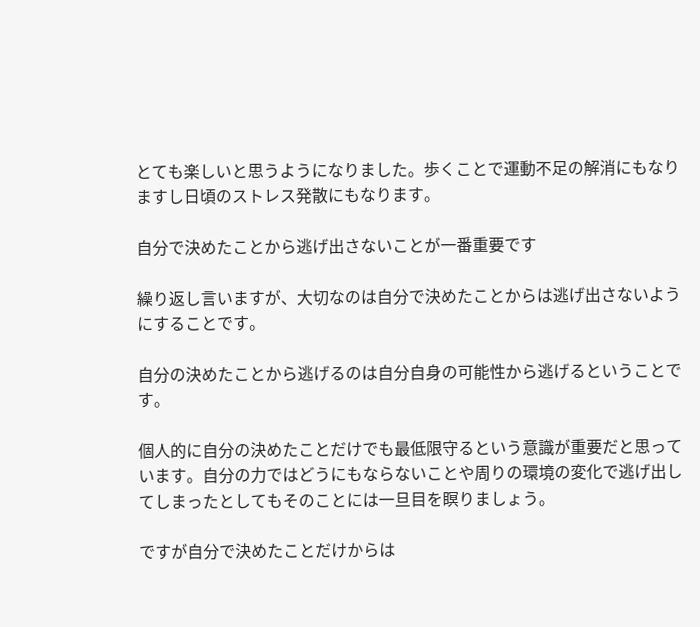とても楽しいと思うようになりました。歩くことで運動不足の解消にもなりますし日頃のストレス発散にもなります。

自分で決めたことから逃げ出さないことが一番重要です

繰り返し言いますが、大切なのは自分で決めたことからは逃げ出さないようにすることです。

自分の決めたことから逃げるのは自分自身の可能性から逃げるということです。

個人的に自分の決めたことだけでも最低限守るという意識が重要だと思っています。自分の力ではどうにもならないことや周りの環境の変化で逃げ出してしまったとしてもそのことには一旦目を瞑りましょう。

ですが自分で決めたことだけからは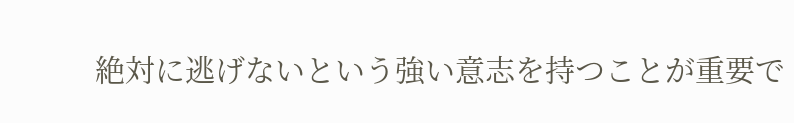絶対に逃げないという強い意志を持つことが重要で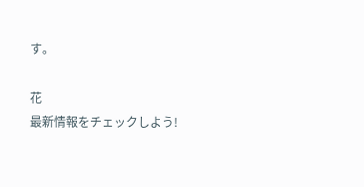す。

花
最新情報をチェックしよう!